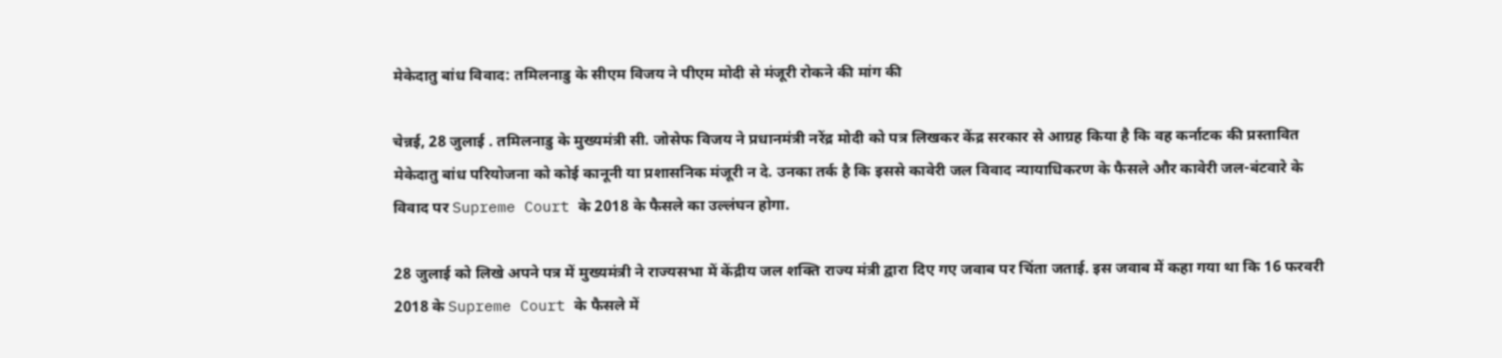मेकेदातु बांध विवाद: तमिलनाडु के सीएम विजय ने पीएम मोदी से मंजूरी रोकने की मांग की

चेन्नई, 28 जुलाई . तमिलनाडु के मुख्यमंत्री सी. जोसेफ विजय ने प्रधानमंत्री नरेंद्र मोदी को पत्र लिखकर केंद्र सरकार से आग्रह किया है कि वह कर्नाटक की प्रस्तावित मेकेदातु बांध परियोजना को कोई कानूनी या प्रशासनिक मंजूरी न दे. उनका तर्क है कि इससे कावेरी जल विवाद न्यायाधिकरण के फैसले और कावेरी जल-बंटवारे के विवाद पर Supreme Court के 2018 के फैसले का उल्लंघन होगा.

28 जुलाई को लिखे अपने पत्र में मुख्यमंत्री ने राज्यसभा में केंद्रीय जल शक्ति राज्य मंत्री द्वारा दिए गए जवाब पर चिंता जताई. इस जवाब में कहा गया था कि 16 फरवरी 2018 के Supreme Court के फैसले में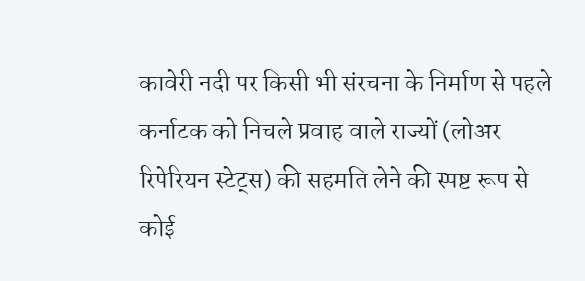कावेरी नदी पर किसी भी संरचना के निर्माण से पहले कर्नाटक को निचले प्रवाह वाले राज्यों (लोअर रिपेरियन स्टेट्स) की सहमति लेने की स्पष्ट रूप से कोई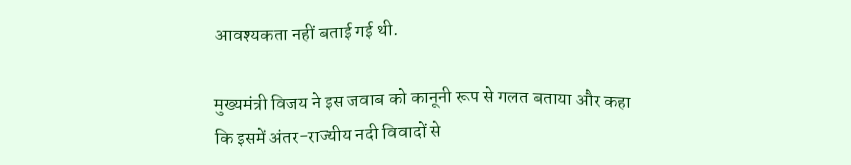आवश्यकता नहीं बताई गई थी.

मुख्यमंत्री विजय ने इस जवाब को कानूनी रूप से गलत बताया और कहा कि इसमें अंतर-राज्यीय नदी विवादों से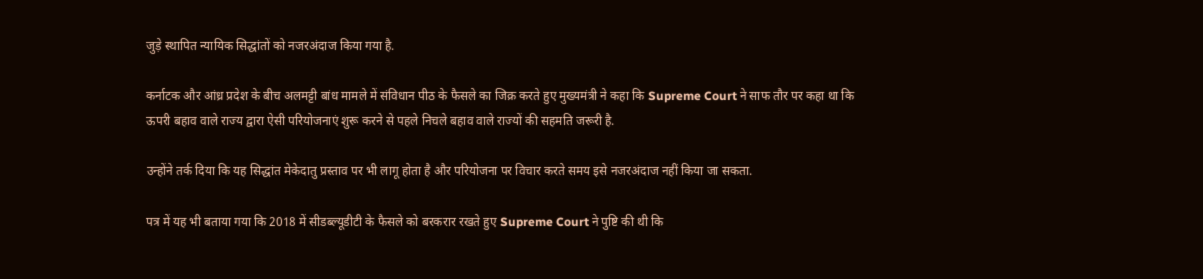जुड़े स्थापित न्यायिक सिद्धांतों को नजरअंदाज किया गया है.

कर्नाटक और आंध्र प्रदेश के बीच अलमट्टी बांध मामले में संविधान पीठ के फैसले का जिक्र करते हुए मुख्यमंत्री ने कहा कि Supreme Court ने साफ तौर पर कहा था कि ऊपरी बहाव वाले राज्य द्वारा ऐसी परियोजनाएं शुरू करने से पहले निचले बहाव वाले राज्यों की सहमति जरूरी है.

उन्होंने तर्क दिया कि यह सिद्धांत मेकेदातु प्रस्ताव पर भी लागू होता है और परियोजना पर विचार करते समय इसे नजरअंदाज नहीं किया जा सकता.

पत्र में यह भी बताया गया कि 2018 में सीडब्ल्यूडीटी के फैसले को बरकरार रखते हुए Supreme Court ने पुष्टि की थी कि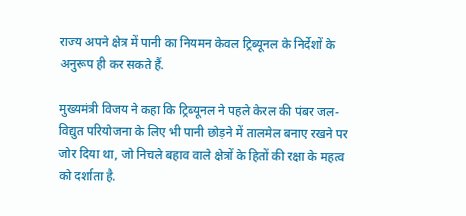राज्य अपने क्षेत्र में पानी का नियमन केवल ट्रिब्यूनल के निर्देशों के अनुरूप ही कर सकते हैं.

मुख्यमंत्री विजय ने कहा कि ट्रिब्यूनल ने पहले केरल की पंबर जल-विद्युत परियोजना के लिए भी पानी छोड़ने में तालमेल बनाए रखने पर जोर दिया था, जो निचले बहाव वाले क्षेत्रों के हितों की रक्षा के महत्व को दर्शाता है.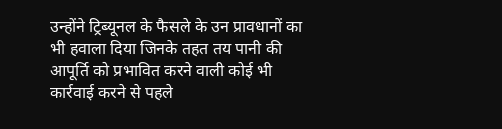उन्होंने ट्रिब्यूनल के फैसले के उन प्रावधानों का भी हवाला दिया जिनके तहत तय पानी की आपूर्ति को प्रभावित करने वाली कोई भी कार्रवाई करने से पहले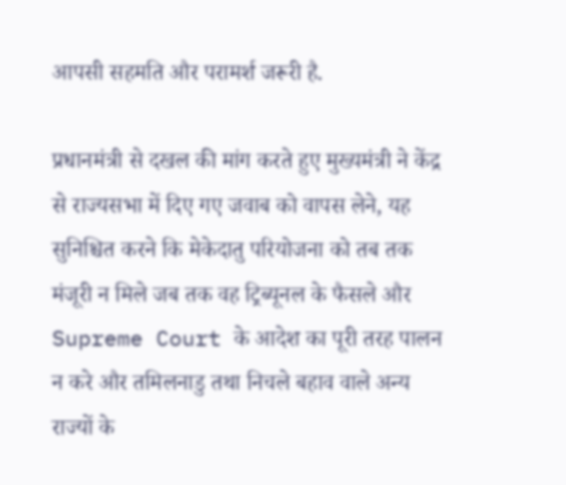आपसी सहमति और परामर्श जरूरी है.

प्रधानमंत्री से दखल की मांग करते हुए मुख्यमंत्री ने केंद्र से राज्यसभा में दिए गए जवाब को वापस लेने, यह सुनिश्चित करने कि मेकेदातु परियोजना को तब तक मंजूरी न मिले जब तक वह ट्रिब्यूनल के फैसले और Supreme Court के आदेश का पूरी तरह पालन न करे और तमिलनाडु तथा निचले बहाव वाले अन्य राज्यों के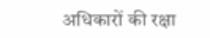अधिकारों की रक्षा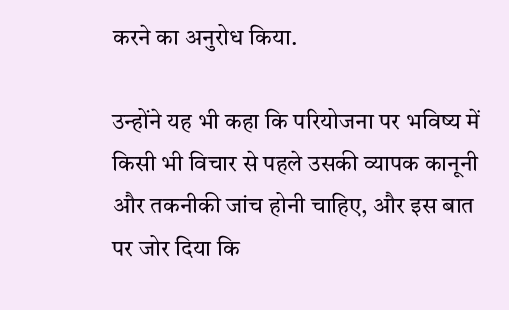करने का अनुरोध किया.

उन्होंने यह भी कहा कि परियोजना पर भविष्य में किसी भी विचार से पहले उसकी व्यापक कानूनी और तकनीकी जांच होनी चाहिए, और इस बात पर जोर दिया कि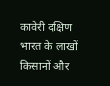कावेरी दक्षिण भारत के लाखों किसानों और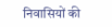निवासियों की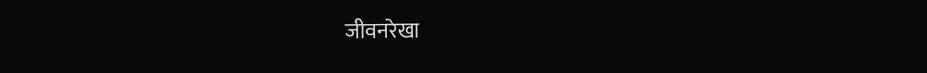जीवनरेखा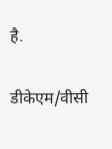है.

डीकेएम/वीसी